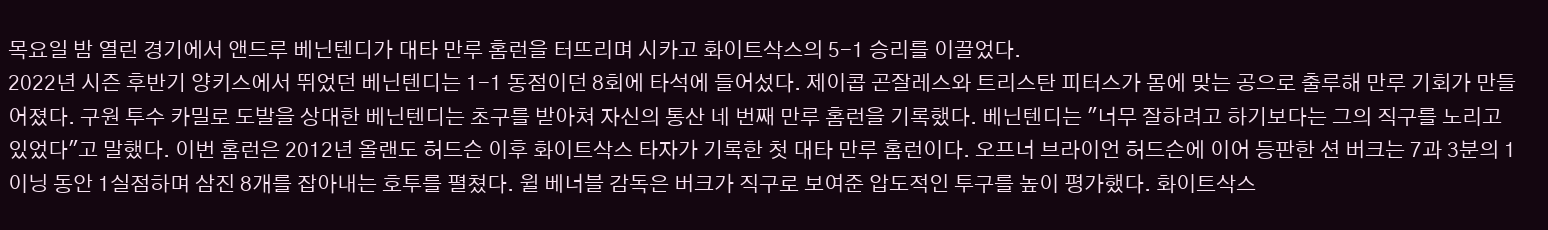목요일 밤 열린 경기에서 앤드루 베닌텐디가 대타 만루 홈런을 터뜨리며 시카고 화이트삭스의 5-1 승리를 이끌었다.
2022년 시즌 후반기 양키스에서 뛰었던 베닌텐디는 1-1 동점이던 8회에 타석에 들어섰다. 제이콥 곤잘레스와 트리스탄 피터스가 몸에 맞는 공으로 출루해 만루 기회가 만들어졌다. 구원 투수 카밀로 도발을 상대한 베닌텐디는 초구를 받아쳐 자신의 통산 네 번째 만루 홈런을 기록했다. 베닌텐디는 "너무 잘하려고 하기보다는 그의 직구를 노리고 있었다"고 말했다. 이번 홈런은 2012년 올랜도 허드슨 이후 화이트삭스 타자가 기록한 첫 대타 만루 홈런이다. 오프너 브라이언 허드슨에 이어 등판한 션 버크는 7과 3분의 1이닝 동안 1실점하며 삼진 8개를 잡아내는 호투를 펼쳤다. 윌 베너블 감독은 버크가 직구로 보여준 압도적인 투구를 높이 평가했다. 화이트삭스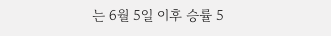는 6월 5일 이후 승률 5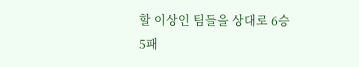할 이상인 팀들을 상대로 6승 5패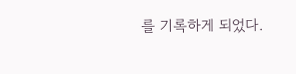를 기록하게 되었다.